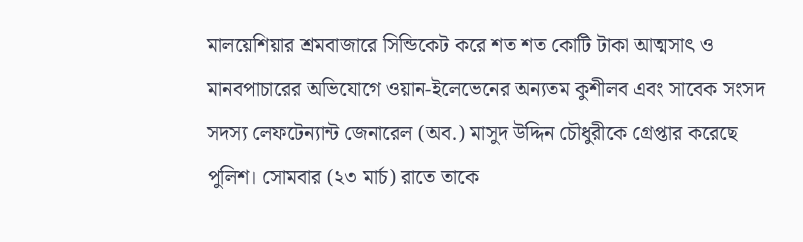মালয়েশিয়ার শ্রমবাজারে সিন্ডিকেট করে শত শত কোটি টাকা আত্মসাৎ ও মানবপাচারের অভিযোগে ওয়ান-ইলেভেনের অন্যতম কুশীলব এবং সাবেক সংসদ সদস্য লেফটেন্যান্ট জেনারেল (অব.) মাসুদ উদ্দিন চৌধুরীকে গ্রেপ্তার করেছে পুলিশ। সোমবার (২৩ মার্চ) রাতে তাকে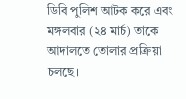ডিবি পুলিশ আটক করে এবং মঙ্গলবার (২৪ মার্চ) তাকে আদালতে তোলার প্রক্রিয়া চলছে।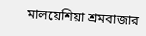মালয়েশিয়া শ্রমবাজার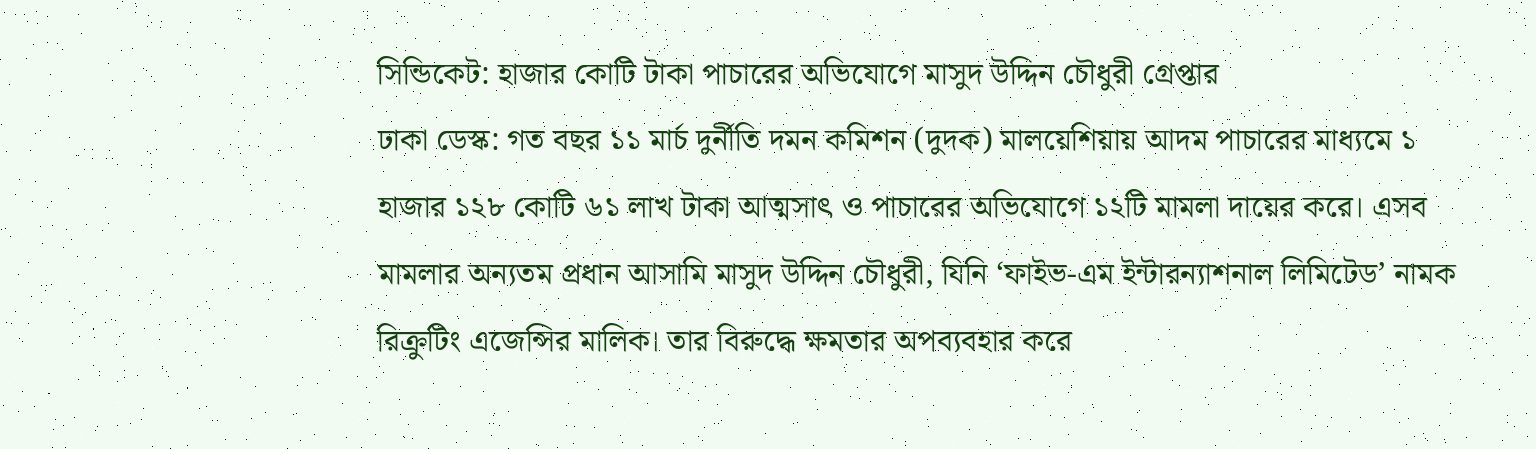সিন্ডিকেট: হাজার কোটি টাকা পাচারের অভিযোগে মাসুদ উদ্দিন চৌধুরী গ্রেপ্তার
ঢাকা ডেস্ক: গত বছর ১১ মার্চ দুর্নীতি দমন কমিশন (দুদক) মালয়েশিয়ায় আদম পাচারের মাধ্যমে ১ হাজার ১২৮ কোটি ৬১ লাখ টাকা আত্মসাৎ ও পাচারের অভিযোগে ১২টি মামলা দায়ের করে। এসব মামলার অন্যতম প্রধান আসামি মাসুদ উদ্দিন চৌধুরী, যিনি ‘ফাইভ-এম ইন্টারন্যাশনাল লিমিটেড’ নামক রিক্রুটিং এজেন্সির মালিক। তার বিরুদ্ধে ক্ষমতার অপব্যবহার করে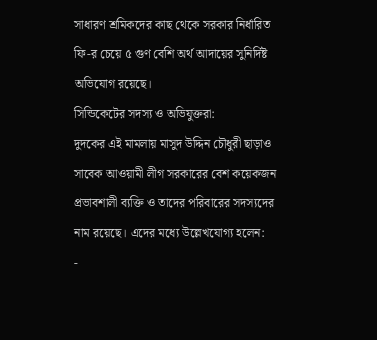সাধারণ শ্রমিকদের কাছ থেকে সরকার নির্ধারিত ফি-র চেয়ে ৫ গুণ বেশি অর্থ আদায়ের সুনির্দিষ্ট অভিযোগ রয়েছে।
সিন্ডিকেটের সদস্য ও অভিযুক্তরা:
দুদকের এই মামলায় মাসুদ উদ্দিন চৌধুরী ছাড়াও সাবেক আওয়ামী লীগ সরকারের বেশ কয়েকজন প্রভাবশালী ব্যক্তি ও তাদের পরিবারের সদস্যদের নাম রয়েছে। এদের মধ্যে উল্লেখযোগ্য হলেন:
-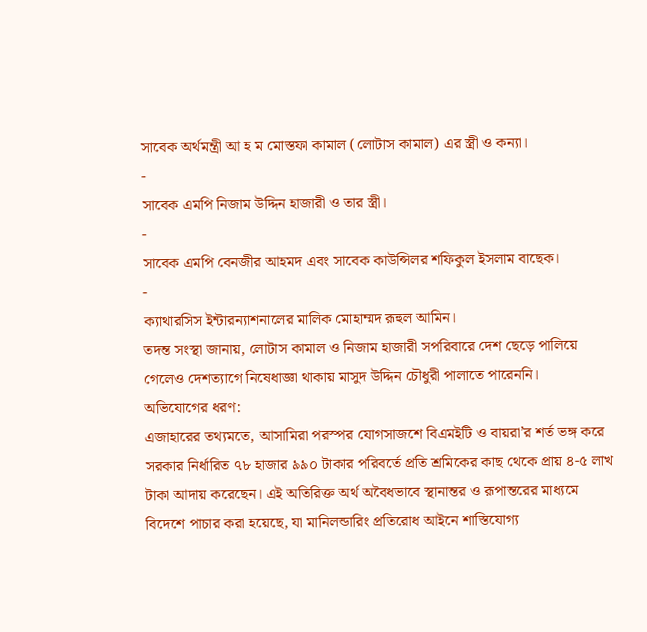সাবেক অর্থমন্ত্রী আ হ ম মোস্তফা কামাল (লোটাস কামাল) এর স্ত্রী ও কন্যা।
-
সাবেক এমপি নিজাম উদ্দিন হাজারী ও তার স্ত্রী।
-
সাবেক এমপি বেনজীর আহমদ এবং সাবেক কাউন্সিলর শফিকুল ইসলাম বাছেক।
-
ক্যাথারসিস ইন্টারন্যাশনালের মালিক মোহাম্মদ রূহুল আমিন।
তদন্ত সংস্থা জানায়, লোটাস কামাল ও নিজাম হাজারী সপরিবারে দেশ ছেড়ে পালিয়ে গেলেও দেশত্যাগে নিষেধাজ্ঞা থাকায় মাসুদ উদ্দিন চৌধুরী পালাতে পারেননি।
অভিযোগের ধরণ:
এজাহারের তথ্যমতে, আসামিরা পরস্পর যোগসাজশে বিএমইটি ও বায়রা’র শর্ত ভঙ্গ করে সরকার নির্ধারিত ৭৮ হাজার ৯৯০ টাকার পরিবর্তে প্রতি শ্রমিকের কাছ থেকে প্রায় ৪-৫ লাখ টাকা আদায় করেছেন। এই অতিরিক্ত অর্থ অবৈধভাবে স্থানান্তর ও রূপান্তরের মাধ্যমে বিদেশে পাচার করা হয়েছে, যা মানিলন্ডারিং প্রতিরোধ আইনে শাস্তিযোগ্য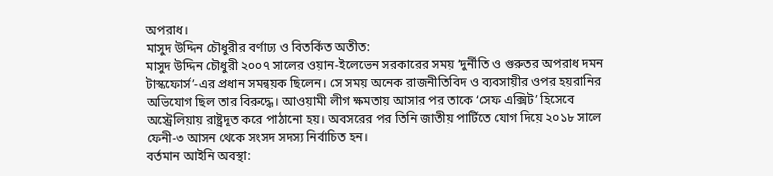অপরাধ।
মাসুদ উদ্দিন চৌধুরীর বর্ণাঢ্য ও বিতর্কিত অতীত:
মাসুদ উদ্দিন চৌধুরী ২০০৭ সালের ওয়ান-ইলেভেন সরকারের সময় ‘দুর্নীতি ও গুরুতর অপরাধ দমন টাস্কফোর্স’-এর প্রধান সমন্বয়ক ছিলেন। সে সময় অনেক রাজনীতিবিদ ও ব্যবসায়ীর ওপর হয়রানির অভিযোগ ছিল তার বিরুদ্ধে। আওয়ামী লীগ ক্ষমতায় আসার পর তাকে ‘সেফ এক্সিট’ হিসেবে অস্ট্রেলিয়ায় রাষ্ট্রদূত করে পাঠানো হয়। অবসরের পর তিনি জাতীয় পার্টিতে যোগ দিয়ে ২০১৮ সালে ফেনী-৩ আসন থেকে সংসদ সদস্য নির্বাচিত হন।
বর্তমান আইনি অবস্থা: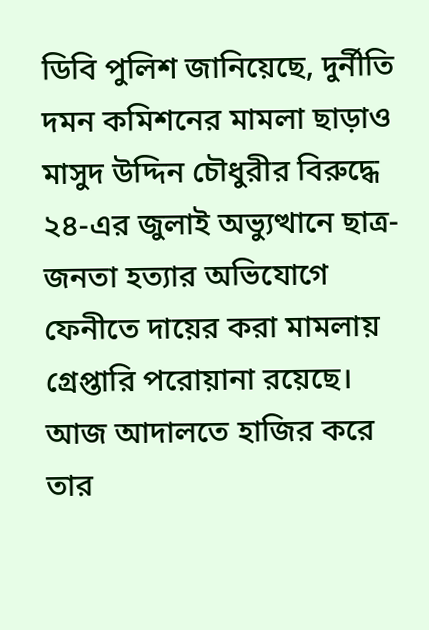ডিবি পুলিশ জানিয়েছে, দুর্নীতি দমন কমিশনের মামলা ছাড়াও মাসুদ উদ্দিন চৌধুরীর বিরুদ্ধে ২৪-এর জুলাই অভ্যুত্থানে ছাত্র-জনতা হত্যার অভিযোগে ফেনীতে দায়ের করা মামলায় গ্রেপ্তারি পরোয়ানা রয়েছে। আজ আদালতে হাজির করে তার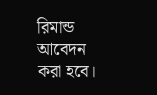রিমান্ড আবেদন করা হবে।